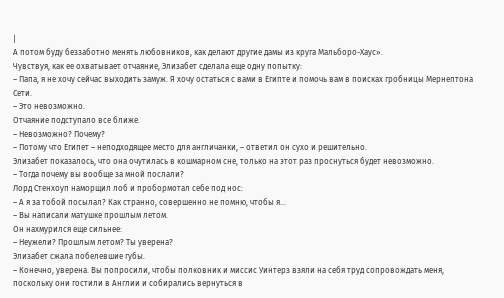|
А потом буду беззаботно менять любовников, как делают другие дамы из круга Мальборо-Хаус».
Чувствуя, как ее охватывает отчаяние, Элизабет сделала еще одну попытку:
– Папа, я не хочу сейчас выходить замуж. Я хочу остаться с вами в Египте и помочь вам в поисках гробницы Мернептона Сети.
– Это невозможно.
Отчаяние подступало все ближе.
– Невозможно? Почему?
– Потому что Египет – неподходящее место для англичанки, – ответил он сухо и решительно.
Элизабет показалось, что она очутилась в кошмарном сне, только на этот раз проснуться будет невозможно.
– Тогда почему вы вообще за мной послали?
Лорд Стенхоуп наморщил лоб и пробормотал себе под нос:
– А я за тобой посылал? Как странно, совершенно не помню, чтобы я…
– Вы написали матушке прошлым летом.
Он нахмурился еще сильнее:
– Неужели? Прошлым летом? Ты уверена?
Элизабет сжала побелевшие губы.
– Конечно, уверена. Вы попросили, чтобы полковник и миссис Уинтерз взяли на себя труд сопровождать меня, поскольку они гостили в Англии и собирались вернуться в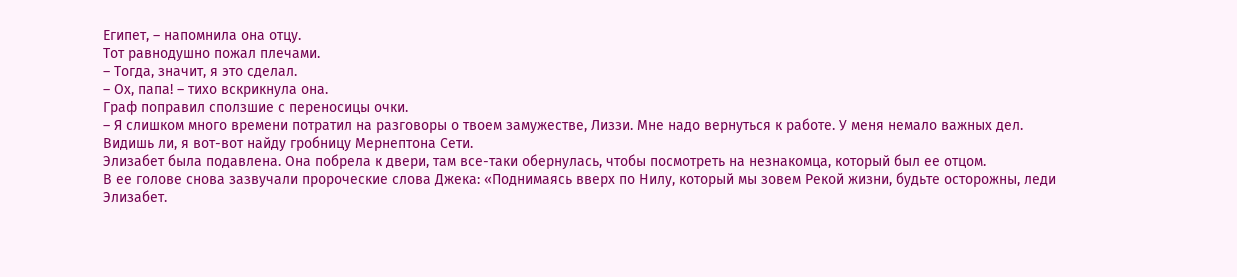Египет, – напомнила она отцу.
Тот равнодушно пожал плечами.
– Тогда, значит, я это сделал.
– Ох, папа! – тихо вскрикнула она.
Граф поправил сползшие с переносицы очки.
– Я слишком много времени потратил на разговоры о твоем замужестве, Лиззи. Мне надо вернуться к работе. У меня немало важных дел. Видишь ли, я вот-вот найду гробницу Мернептона Сети.
Элизабет была подавлена. Она побрела к двери, там все-таки обернулась, чтобы посмотреть на незнакомца, который был ее отцом.
В ее голове снова зазвучали пророческие слова Джека: «Поднимаясь вверх по Нилу, который мы зовем Рекой жизни, будьте осторожны, леди Элизабет.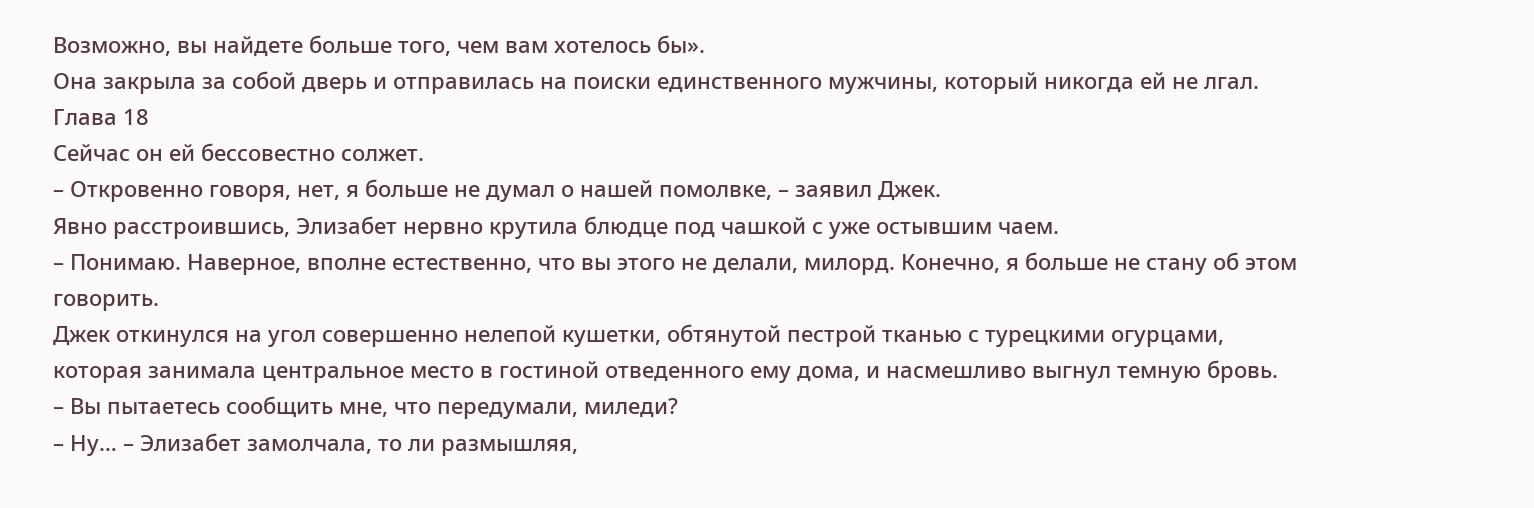Возможно, вы найдете больше того, чем вам хотелось бы».
Она закрыла за собой дверь и отправилась на поиски единственного мужчины, который никогда ей не лгал.
Глава 18
Сейчас он ей бессовестно солжет.
– Откровенно говоря, нет, я больше не думал о нашей помолвке, – заявил Джек.
Явно расстроившись, Элизабет нервно крутила блюдце под чашкой с уже остывшим чаем.
– Понимаю. Наверное, вполне естественно, что вы этого не делали, милорд. Конечно, я больше не стану об этом говорить.
Джек откинулся на угол совершенно нелепой кушетки, обтянутой пестрой тканью с турецкими огурцами, которая занимала центральное место в гостиной отведенного ему дома, и насмешливо выгнул темную бровь.
– Вы пытаетесь сообщить мне, что передумали, миледи?
– Ну… – Элизабет замолчала, то ли размышляя,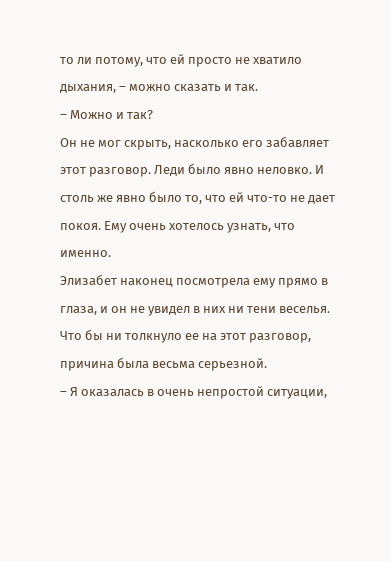то ли потому, что ей просто не хватило дыхания, – можно сказать и так.
– Можно и так?
Он не мог скрыть, насколько его забавляет этот разговор. Леди было явно неловко. И столь же явно было то, что ей что-то не дает покоя. Ему очень хотелось узнать, что именно.
Элизабет наконец посмотрела ему прямо в глаза, и он не увидел в них ни тени веселья.
Что бы ни толкнуло ее на этот разговор, причина была весьма серьезной.
– Я оказалась в очень непростой ситуации,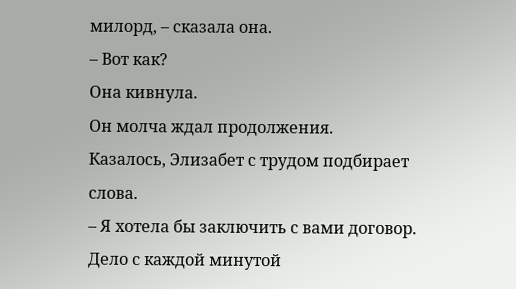милорд, – сказала она.
– Вот как?
Она кивнула.
Он молча ждал продолжения.
Казалось, Элизабет с трудом подбирает слова.
– Я хотела бы заключить с вами договор.
Дело с каждой минутой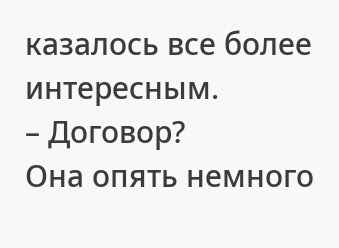казалось все более интересным.
– Договор?
Она опять немного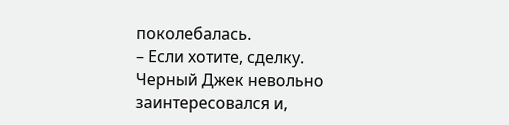поколебалась.
– Если хотите, сделку.
Черный Джек невольно заинтересовался и,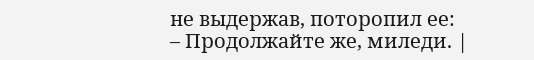не выдержав, поторопил ее:
– Продолжайте же, миледи. |